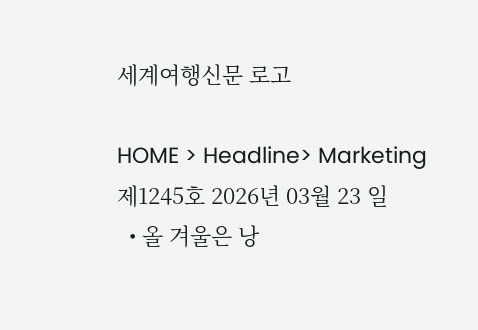세계여행신문 로고

HOME > Headline> Marketing
제1245호 2026년 03월 23 일
  • 올 겨울은 낭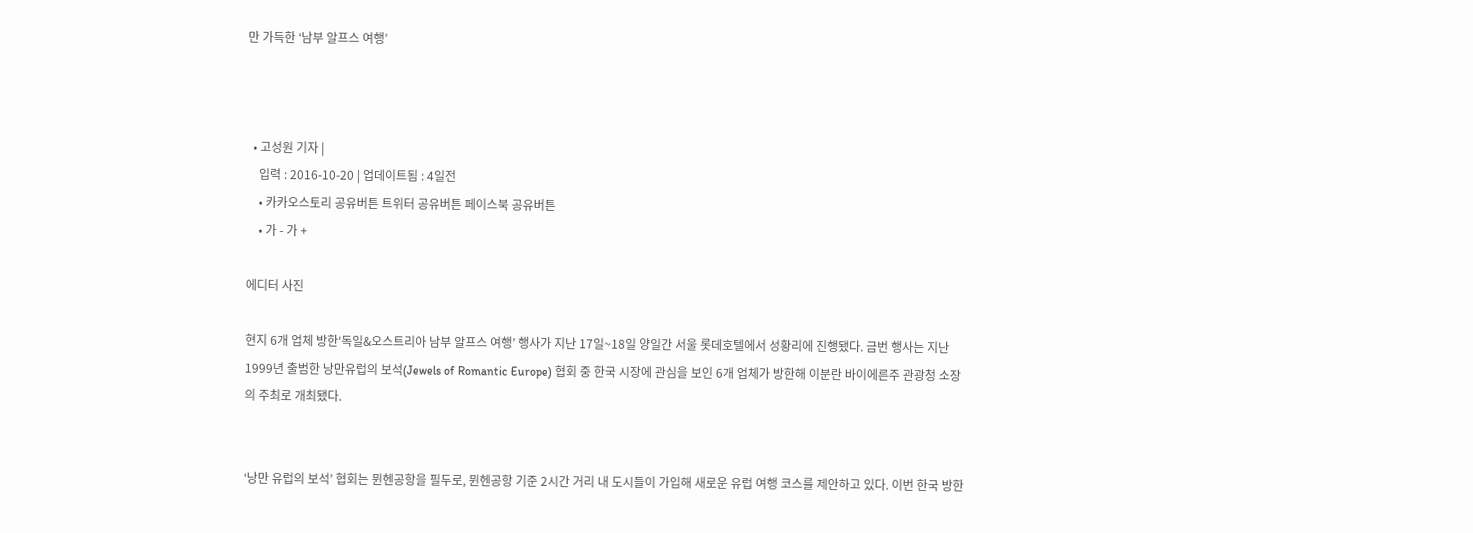만 가득한 ‘남부 알프스 여행’



  • 고성원 기자 |
    입력 : 2016-10-20 | 업데이트됨 : 4일전
    • 카카오스토리 공유버튼 트위터 공유버튼 페이스북 공유버튼
    • 가 - 가 +

에디터 사진

현지 6개 업체 방한‘독일&오스트리아 남부 알프스 여행’ 행사가 지난 17일~18일 양일간 서울 롯데호텔에서 성황리에 진행됐다. 금번 행사는 지난 1999년 출범한 낭만유럽의 보석(Jewels of Romantic Europe) 협회 중 한국 시장에 관심을 보인 6개 업체가 방한해 이분란 바이에른주 관광청 소장의 주최로 개최됐다.


‘낭만 유럽의 보석’ 협회는 뮌헨공항을 필두로, 뮌헨공항 기준 2시간 거리 내 도시들이 가입해 새로운 유럽 여행 코스를 제안하고 있다. 이번 한국 방한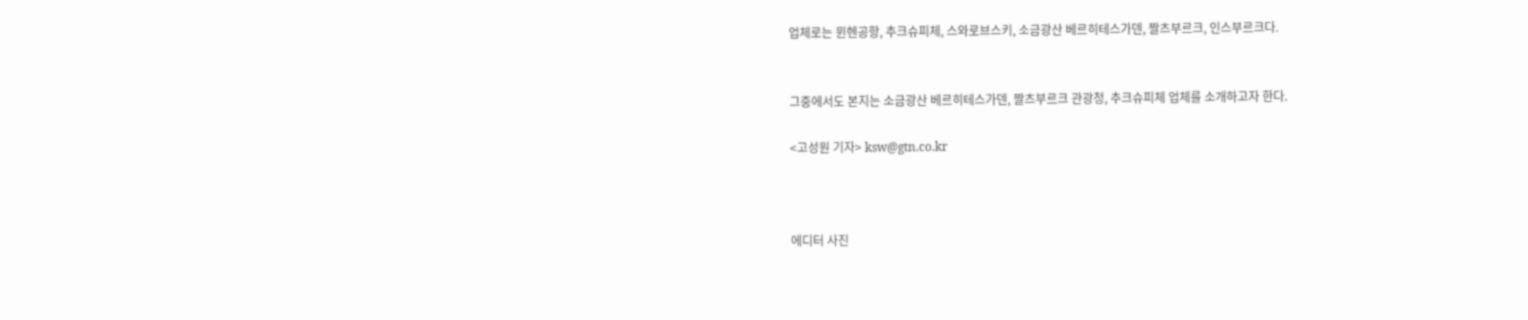업체로는 뮌헨공항, 추크슈피체, 스와로브스키, 소금광산 베르히테스가덴, 짤츠부르크, 인스부르크다.


그중에서도 본지는 소금광산 베르히테스가덴, 짤츠부르크 관광청, 추크슈피체 업체를 소개하고자 한다.

<고성원 기자> ksw@gtn.co.kr



에디터 사진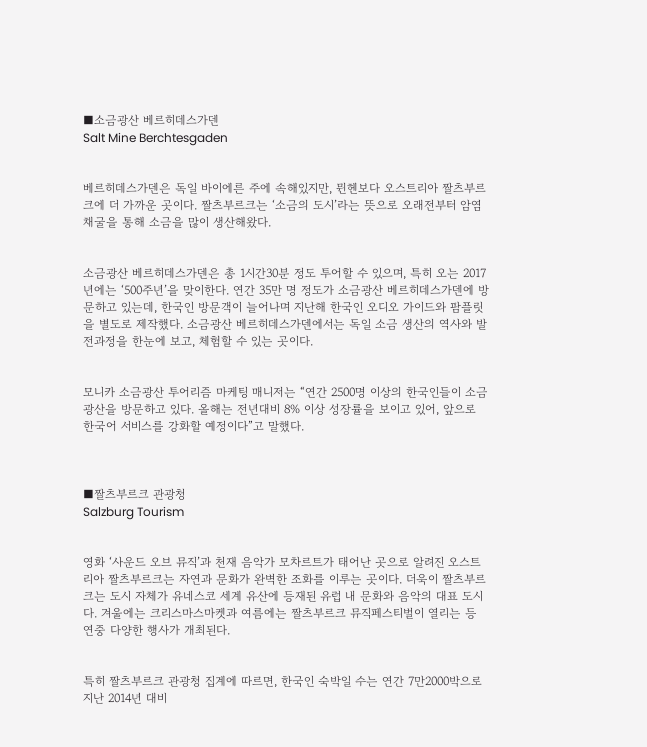■소금광산 베르히데스가덴
Salt Mine Berchtesgaden


베르히데스가덴은 독일 바이에른 주에 속해있지만, 뮌헨보다 오스트리아 짤츠부르크에 더 가까운 곳이다. 짤츠부르크는 ‘소금의 도시’라는 뜻으로 오래전부터 암염채굴을 통해 소금을 많이 생산해왔다.


소금광산 베르히데스가덴은 총 1시간30분 정도 투어할 수 있으며, 특히 오는 2017년에는 ‘500주년’을 맞이한다. 연간 35만 명 정도가 소금광산 베르히데스가덴에 방문하고 있는데, 한국인 방문객이 늘어나며 지난해 한국인 오디오 가이드와 팜플릿을 별도로 제작했다. 소금광산 베르히데스가덴에서는 독일 소금 생산의 역사와 발전과정을 한눈에 보고, 체험할 수 있는 곳이다.


모니카 소금광산 투어리즘 마케팅 매니저는 “연간 2500명 이상의 한국인들이 소금광산을 방문하고 있다. 올해는 전년대비 8% 이상 성장률을 보이고 있어, 앞으로 한국어 서비스를 강화할 예정이다”고 말했다.



■짤츠부르크 관광청
Salzburg Tourism


영화 ‘사운드 오브 뮤직’과 천재 음악가 모차르트가 태어난 곳으로 알려진 오스트리아 짤츠부르크는 자연과 문화가 완벽한 조화를 이루는 곳이다. 더욱이 짤츠부르크는 도시 자체가 유네스코 세계 유산에 등재된 유럽 내 문화와 음악의 대표 도시다. 겨울에는 크리스마스마켓과 여름에는 짤츠부르크 뮤직페스티벌이 열리는 등 연중 다양한 행사가 개최된다.


특히 짤츠부르크 관광청 집계에 따르면, 한국인 숙박일 수는 연간 7만2000박으로 지난 2014년 대비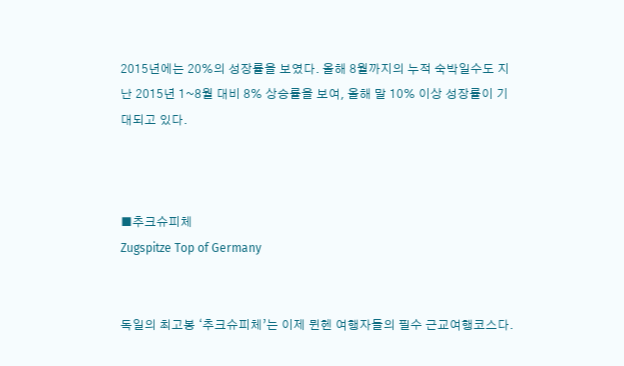2015년에는 20%의 성장률을 보였다. 올해 8월까지의 누적 숙박일수도 지난 2015년 1~8월 대비 8% 상승률을 보여, 올해 말 10% 이상 성장률이 기대되고 있다.



■추크슈피체
Zugspitze Top of Germany


독일의 최고봉 ‘추크슈피체’는 이제 뮌헨 여행자들의 필수 근교여행코스다.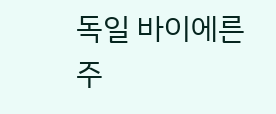독일 바이에른 주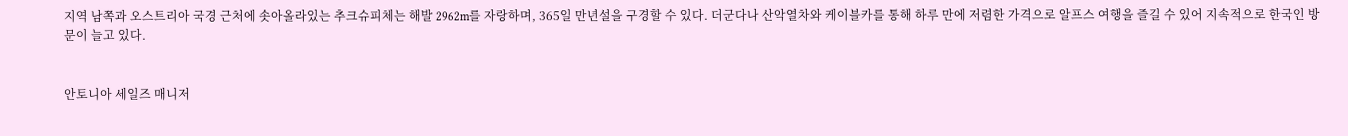지역 남쪽과 오스트리아 국경 근처에 솟아올라있는 추크슈피체는 해발 2962m를 자랑하며, 365일 만년설을 구경할 수 있다. 더군다나 산악열차와 케이블카를 통해 하루 만에 저렴한 가격으로 알프스 여행을 즐길 수 있어 지속적으로 한국인 방문이 늘고 있다.


안토니아 세일즈 매니저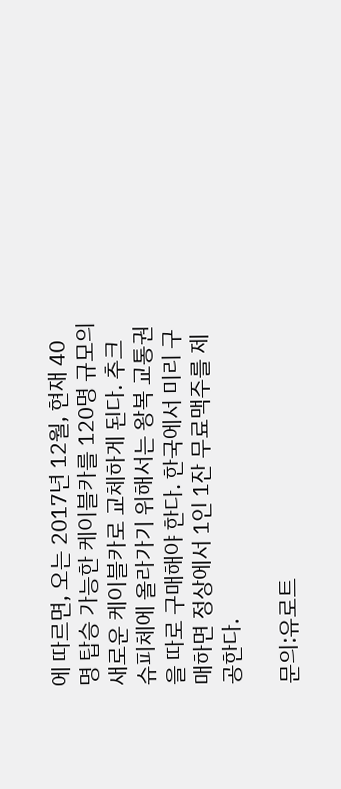에 따르면, 오는 2017년 12월, 현재 40명 탑승 가능한 케이블카를 120명 규모의 새로운 케이블카로 교체하게 된다. 추크슈피체에 올라가기 위해서는 왕복 교통권을 따로 구매해야 한다. 한국에서 미리 구매하면 정상에서 1인 1잔 무료맥주를 제공한다.

문의:유로트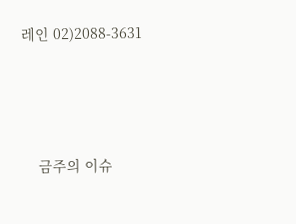레인 02)2088-3631




    금주의 이슈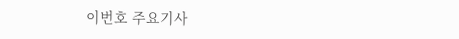이번호 주요기사